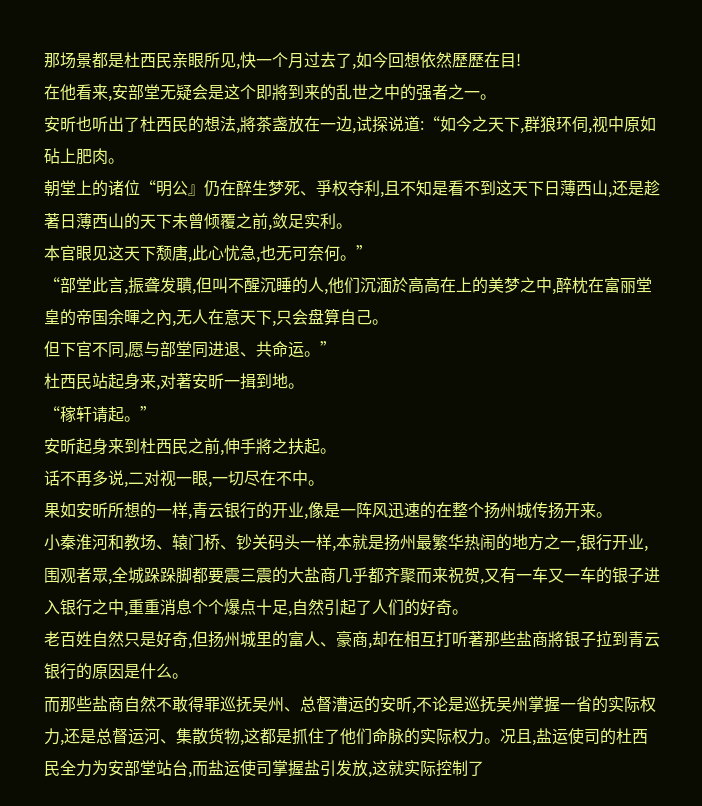那场景都是杜西民亲眼所见,快一个月过去了,如今回想依然歷歷在目!
在他看来,安部堂无疑会是这个即將到来的乱世之中的强者之一。
安昕也听出了杜西民的想法,將茶盏放在一边,试探说道:“如今之天下,群狼环伺,视中原如砧上肥肉。
朝堂上的诸位“明公』仍在醉生梦死、爭权夺利,且不知是看不到这天下日薄西山,还是趁著日薄西山的天下未曾倾覆之前,敛足实利。
本官眼见这天下颓唐,此心忧急,也无可奈何。”
“部堂此言,振聋发聵,但叫不醒沉睡的人,他们沉湎於高高在上的美梦之中,醉枕在富丽堂皇的帝国余暉之內,无人在意天下,只会盘算自己。
但下官不同,愿与部堂同进退、共命运。”
杜西民站起身来,对著安昕一揖到地。
“稼轩请起。”
安昕起身来到杜西民之前,伸手將之扶起。
话不再多说,二对视一眼,一切尽在不中。
果如安昕所想的一样,青云银行的开业,像是一阵风迅速的在整个扬州城传扬开来。
小秦淮河和教场、辕门桥、钞关码头一样,本就是扬州最繁华热闹的地方之一,银行开业,围观者眾,全城跺跺脚都要震三震的大盐商几乎都齐聚而来祝贺,又有一车又一车的银子进入银行之中,重重消息个个爆点十足,自然引起了人们的好奇。
老百姓自然只是好奇,但扬州城里的富人、豪商,却在相互打听著那些盐商將银子拉到青云银行的原因是什么。
而那些盐商自然不敢得罪巡抚吴州、总督漕运的安昕,不论是巡抚吴州掌握一省的实际权力,还是总督运河、集散货物,这都是抓住了他们命脉的实际权力。况且,盐运使司的杜西民全力为安部堂站台,而盐运使司掌握盐引发放,这就实际控制了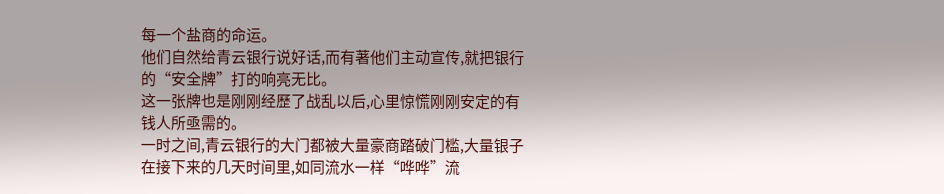每一个盐商的命运。
他们自然给青云银行说好话,而有著他们主动宣传,就把银行的“安全牌”打的响亮无比。
这一张牌也是刚刚经歷了战乱以后,心里惊慌刚刚安定的有钱人所亟需的。
一时之间,青云银行的大门都被大量豪商踏破门槛,大量银子在接下来的几天时间里,如同流水一样“哗哗”流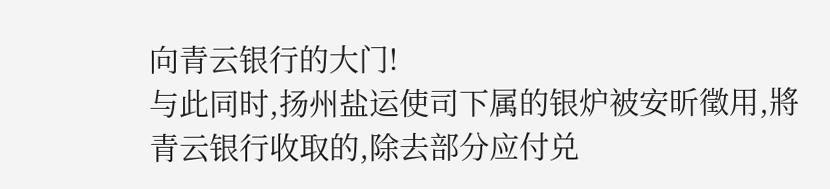向青云银行的大门!
与此同时,扬州盐运使司下属的银炉被安昕徵用,將青云银行收取的,除去部分应付兑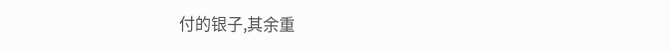付的银子,其余重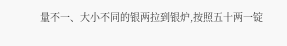量不一、大小不同的银两拉到银炉,按照五十两一锭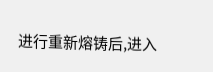进行重新熔铸后,进入